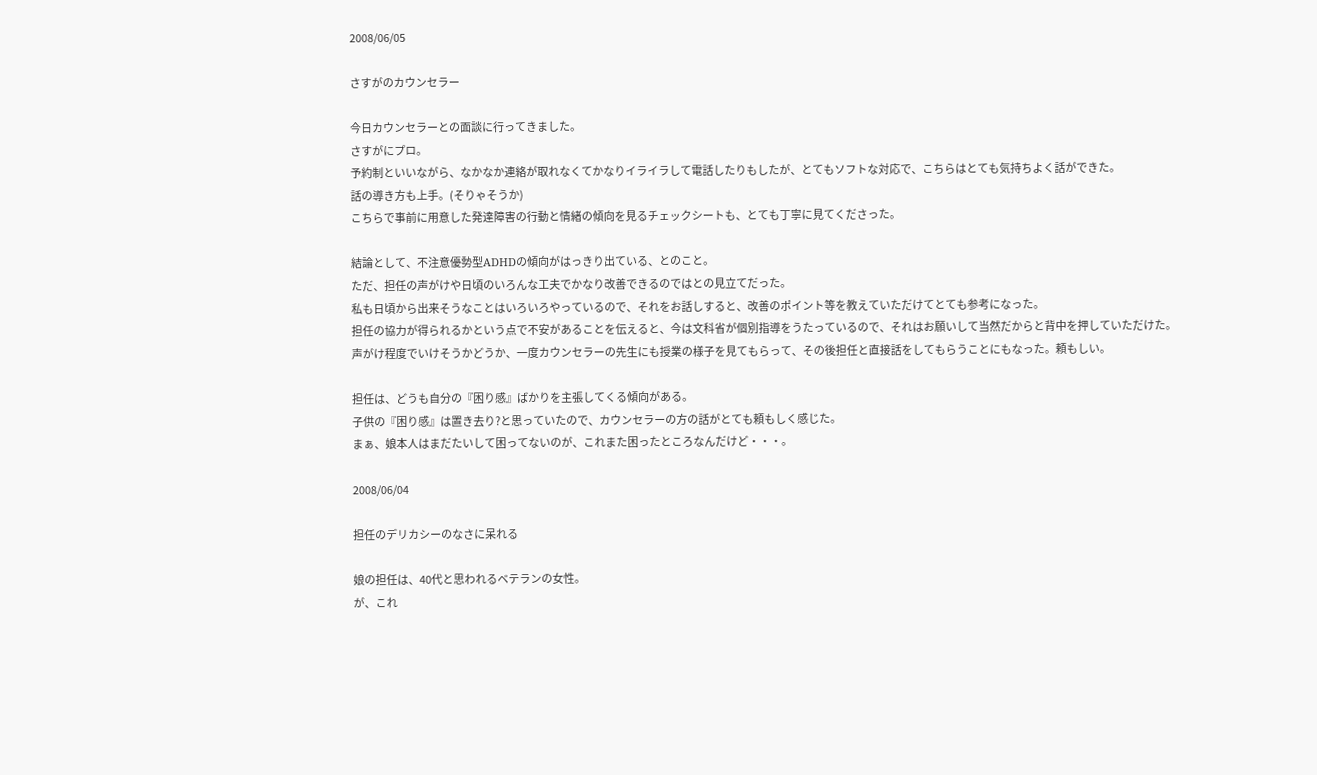2008/06/05

さすがのカウンセラー

今日カウンセラーとの面談に行ってきました。
さすがにプロ。
予約制といいながら、なかなか連絡が取れなくてかなりイライラして電話したりもしたが、とてもソフトな対応で、こちらはとても気持ちよく話ができた。
話の導き方も上手。(そりゃそうか)
こちらで事前に用意した発達障害の行動と情緒の傾向を見るチェックシートも、とても丁寧に見てくださった。

結論として、不注意優勢型ADHDの傾向がはっきり出ている、とのこと。
ただ、担任の声がけや日頃のいろんな工夫でかなり改善できるのではとの見立てだった。
私も日頃から出来そうなことはいろいろやっているので、それをお話しすると、改善のポイント等を教えていただけてとても参考になった。
担任の協力が得られるかという点で不安があることを伝えると、今は文科省が個別指導をうたっているので、それはお願いして当然だからと背中を押していただけた。
声がけ程度でいけそうかどうか、一度カウンセラーの先生にも授業の様子を見てもらって、その後担任と直接話をしてもらうことにもなった。頼もしい。

担任は、どうも自分の『困り感』ばかりを主張してくる傾向がある。
子供の『困り感』は置き去り?と思っていたので、カウンセラーの方の話がとても頼もしく感じた。
まぁ、娘本人はまだたいして困ってないのが、これまた困ったところなんだけど・・・。

2008/06/04

担任のデリカシーのなさに呆れる

娘の担任は、40代と思われるベテランの女性。
が、これ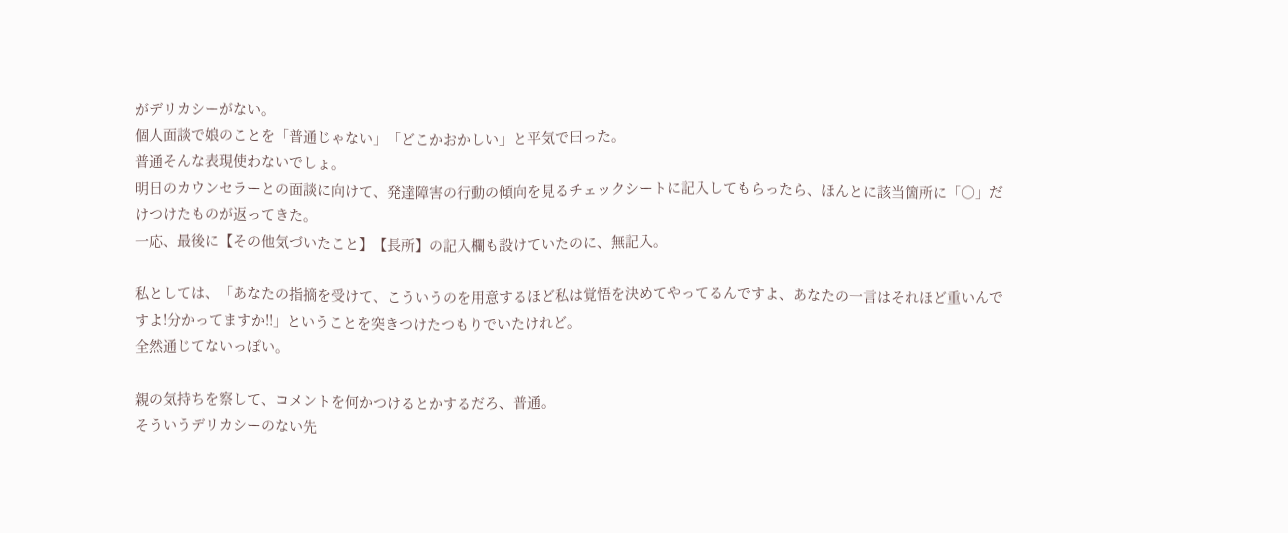がデリカシーがない。
個人面談で娘のことを「普通じゃない」「どこかおかしい」と平気で曰った。
普通そんな表現使わないでしょ。
明日のカウンセラーとの面談に向けて、発達障害の行動の傾向を見るチェックシートに記入してもらったら、ほんとに該当箇所に「○」だけつけたものが返ってきた。
一応、最後に【その他気づいたこと】【長所】の記入欄も設けていたのに、無記入。

私としては、「あなたの指摘を受けて、こういうのを用意するほど私は覚悟を決めてやってるんですよ、あなたの一言はそれほど重いんですよ!分かってますか!!」ということを突きつけたつもりでいたけれど。
全然通じてないっぽい。

親の気持ちを察して、コメントを何かつけるとかするだろ、普通。
そういうデリカシーのない先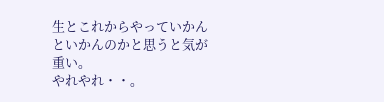生とこれからやっていかんといかんのかと思うと気が重い。
やれやれ・・。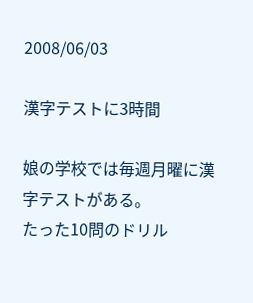2008/06/03

漢字テストに3時間

娘の学校では毎週月曜に漢字テストがある。
たった10問のドリル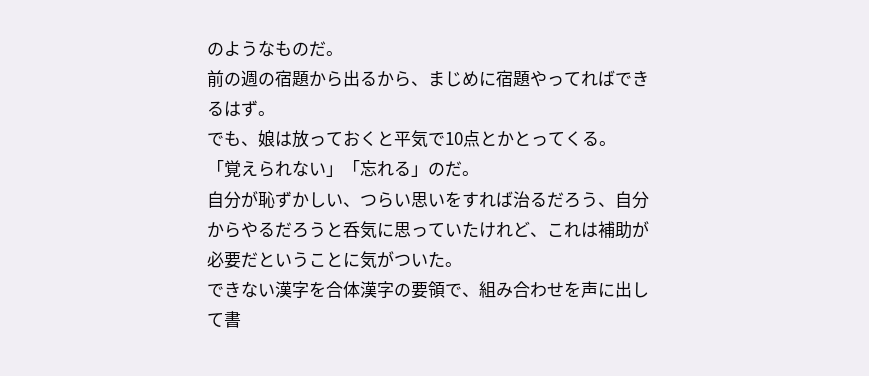のようなものだ。
前の週の宿題から出るから、まじめに宿題やってればできるはず。
でも、娘は放っておくと平気で10点とかとってくる。
「覚えられない」「忘れる」のだ。
自分が恥ずかしい、つらい思いをすれば治るだろう、自分からやるだろうと呑気に思っていたけれど、これは補助が必要だということに気がついた。
できない漢字を合体漢字の要領で、組み合わせを声に出して書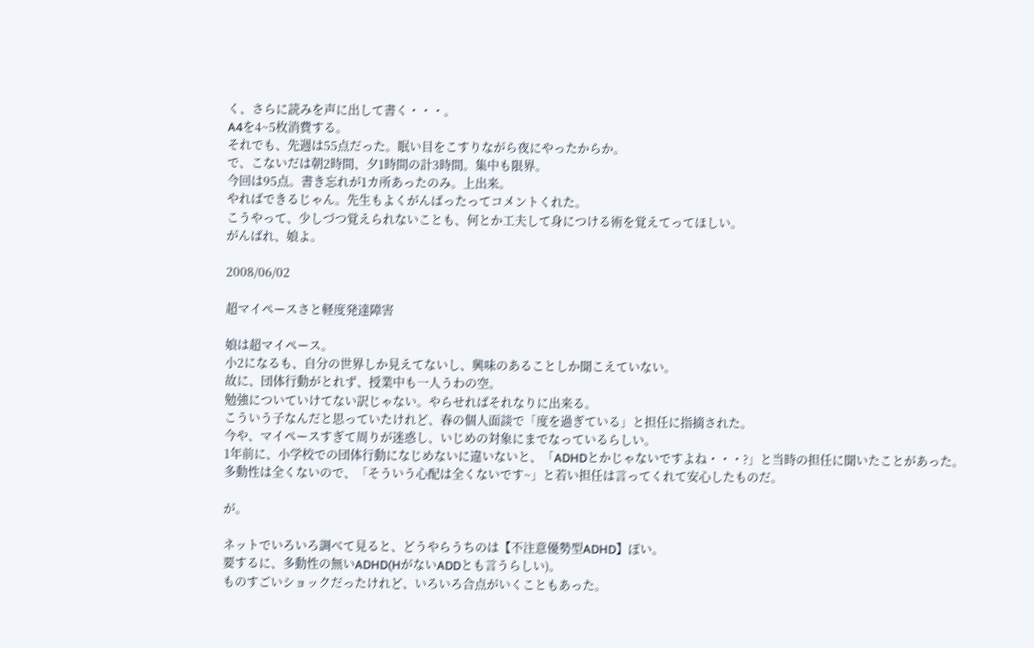く、さらに読みを声に出して書く・・・。
A4を4~5枚消費する。
それでも、先週は55点だった。眠い目をこすりながら夜にやったからか。
で、こないだは朝2時間、夕1時間の計3時間。集中も限界。
今回は95点。書き忘れが1カ所あったのみ。上出来。
やればできるじゃん。先生もよくがんばったってコメントくれた。
こうやって、少しづつ覚えられないことも、何とか工夫して身につける術を覚えてってほしい。
がんばれ、娘よ。

2008/06/02

超マイペースさと軽度発達障害

娘は超マイペース。
小2になるも、自分の世界しか見えてないし、興味のあることしか聞こえていない。
故に、団体行動がとれず、授業中も一人うわの空。
勉強についていけてない訳じゃない。やらせればそれなりに出来る。
こういう子なんだと思っていたけれど、春の個人面談で「度を過ぎている」と担任に指摘された。
今や、マイペースすぎて周りが迷惑し、いじめの対象にまでなっているらしい。
1年前に、小学校での団体行動になじめないに違いないと、「ADHDとかじゃないですよね・・・?」と当時の担任に聞いたことがあった。
多動性は全くないので、「そういう心配は全くないです~」と若い担任は言ってくれて安心したものだ。

が。

ネットでいろいろ調べて見ると、どうやらうちのは【不注意優勢型ADHD】ぽい。
要するに、多動性の無いADHD(HがないADDとも言うらしい)。
ものすごいショックだったけれど、いろいろ合点がいくこともあった。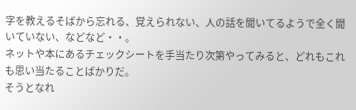字を教えるそばから忘れる、覚えられない、人の話を聞いてるようで全く聞いていない、などなど・・。
ネットや本にあるチェックシートを手当たり次第やってみると、どれもこれも思い当たることばかりだ。
そうとなれ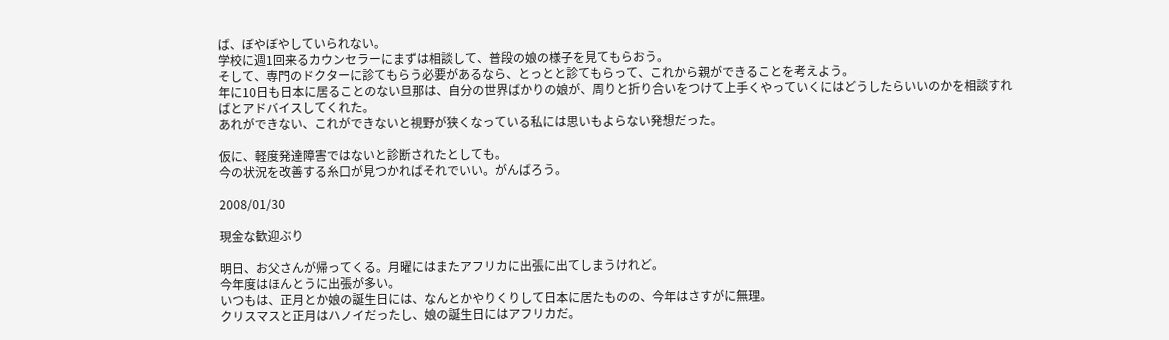ば、ぼやぼやしていられない。
学校に週1回来るカウンセラーにまずは相談して、普段の娘の様子を見てもらおう。
そして、専門のドクターに診てもらう必要があるなら、とっとと診てもらって、これから親ができることを考えよう。
年に10日も日本に居ることのない旦那は、自分の世界ばかりの娘が、周りと折り合いをつけて上手くやっていくにはどうしたらいいのかを相談すればとアドバイスしてくれた。
あれができない、これができないと視野が狭くなっている私には思いもよらない発想だった。

仮に、軽度発達障害ではないと診断されたとしても。
今の状況を改善する糸口が見つかればそれでいい。がんばろう。

2008/01/30

現金な歓迎ぶり

明日、お父さんが帰ってくる。月曜にはまたアフリカに出張に出てしまうけれど。
今年度はほんとうに出張が多い。
いつもは、正月とか娘の誕生日には、なんとかやりくりして日本に居たものの、今年はさすがに無理。
クリスマスと正月はハノイだったし、娘の誕生日にはアフリカだ。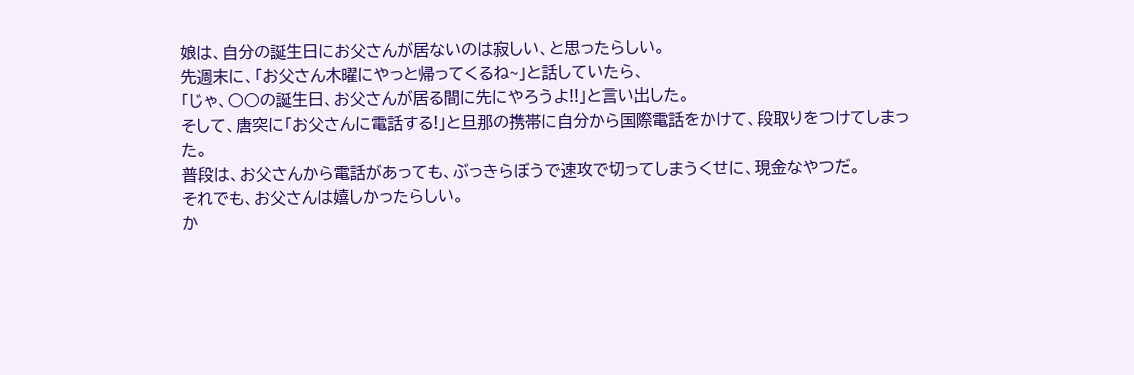娘は、自分の誕生日にお父さんが居ないのは寂しい、と思ったらしい。
先週末に、「お父さん木曜にやっと帰ってくるね~」と話していたら、
「じゃ、○○の誕生日、お父さんが居る間に先にやろうよ!!」と言い出した。
そして、唐突に「お父さんに電話する!」と旦那の携帯に自分から国際電話をかけて、段取りをつけてしまった。
普段は、お父さんから電話があっても、ぶっきらぼうで速攻で切ってしまうくせに、現金なやつだ。
それでも、お父さんは嬉しかったらしい。
か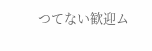つてない歓迎ム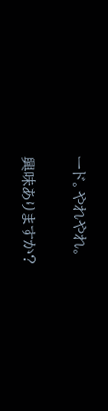ード。やれやれ。

興味ありますか?